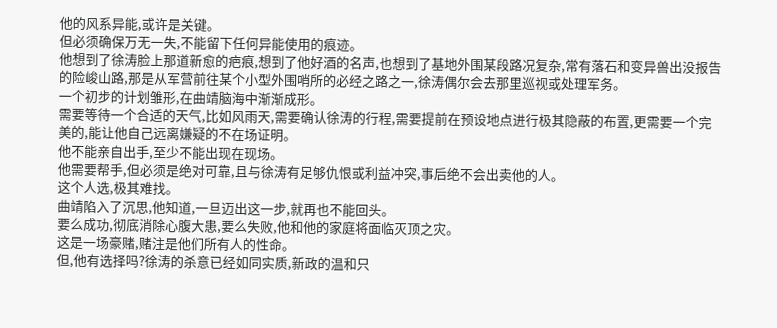他的风系异能,或许是关键。
但必须确保万无一失,不能留下任何异能使用的痕迹。
他想到了徐涛脸上那道新愈的疤痕,想到了他好酒的名声,也想到了基地外围某段路况复杂,常有落石和变异兽出没报告的险峻山路,那是从军营前往某个小型外围哨所的必经之路之一,徐涛偶尔会去那里巡视或处理军务。
一个初步的计划雏形,在曲靖脑海中渐渐成形。
需要等待一个合适的天气,比如风雨天,需要确认徐涛的行程,需要提前在预设地点进行极其隐蔽的布置,更需要一个完美的,能让他自己远离嫌疑的不在场证明。
他不能亲自出手,至少不能出现在现场。
他需要帮手,但必须是绝对可靠,且与徐涛有足够仇恨或利益冲突,事后绝不会出卖他的人。
这个人选,极其难找。
曲靖陷入了沉思,他知道,一旦迈出这一步,就再也不能回头。
要么成功,彻底消除心腹大患,要么失败,他和他的家庭将面临灭顶之灾。
这是一场豪赌,赌注是他们所有人的性命。
但,他有选择吗?徐涛的杀意已经如同实质,新政的温和只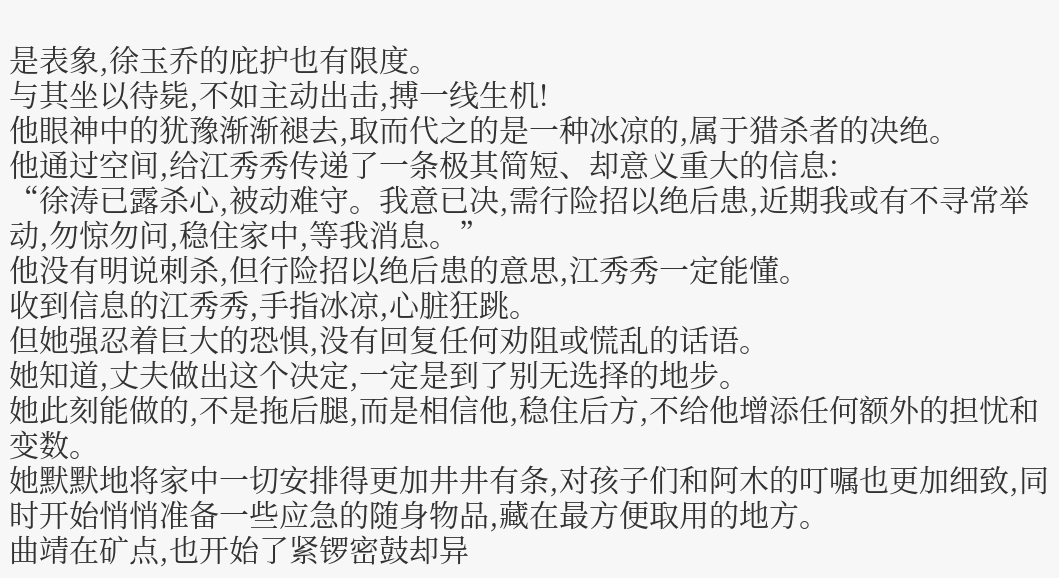是表象,徐玉乔的庇护也有限度。
与其坐以待毙,不如主动出击,搏一线生机!
他眼神中的犹豫渐渐褪去,取而代之的是一种冰凉的,属于猎杀者的决绝。
他通过空间,给江秀秀传递了一条极其简短、却意义重大的信息:
“徐涛已露杀心,被动难守。我意已决,需行险招以绝后患,近期我或有不寻常举动,勿惊勿问,稳住家中,等我消息。”
他没有明说刺杀,但行险招以绝后患的意思,江秀秀一定能懂。
收到信息的江秀秀,手指冰凉,心脏狂跳。
但她强忍着巨大的恐惧,没有回复任何劝阻或慌乱的话语。
她知道,丈夫做出这个决定,一定是到了别无选择的地步。
她此刻能做的,不是拖后腿,而是相信他,稳住后方,不给他增添任何额外的担忧和变数。
她默默地将家中一切安排得更加井井有条,对孩子们和阿木的叮嘱也更加细致,同时开始悄悄准备一些应急的随身物品,藏在最方便取用的地方。
曲靖在矿点,也开始了紧锣密鼓却异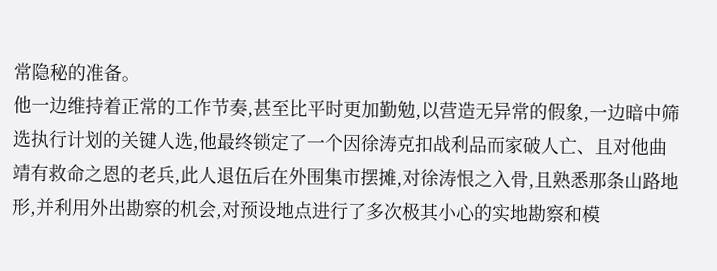常隐秘的准备。
他一边维持着正常的工作节奏,甚至比平时更加勤勉,以营造无异常的假象,一边暗中筛选执行计划的关键人选,他最终锁定了一个因徐涛克扣战利品而家破人亡、且对他曲靖有救命之恩的老兵,此人退伍后在外围集市摆摊,对徐涛恨之入骨,且熟悉那条山路地形,并利用外出勘察的机会,对预设地点进行了多次极其小心的实地勘察和模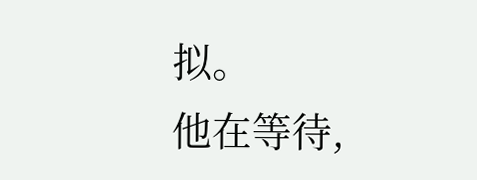拟。
他在等待,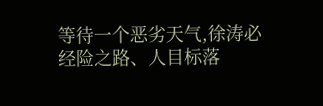等待一个恶劣天气,徐涛必经险之路、人目标落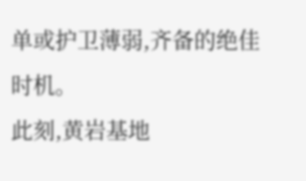单或护卫薄弱,齐备的绝佳时机。
此刻,黄岩基地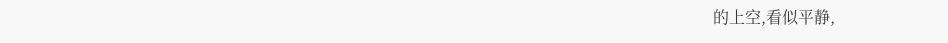的上空,看似平静,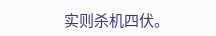实则杀机四伏。